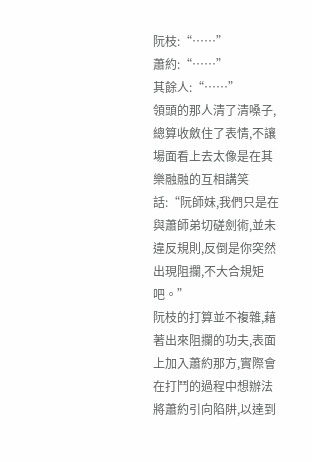阮枝:“……”
蕭約:“……”
其餘人:“……”
領頭的那人清了清嗓子,總算收斂住了表情,不讓場面看上去太像是在其樂融融的互相講笑話:“阮師妹,我們只是在與蕭師弟切磋劍術,並未違反規則,反倒是你突然出現阻攔,不大合規矩吧。”
阮枝的打算並不複雜,藉著出來阻攔的功夫,表面上加入蕭約那方,實際會在打鬥的過程中想辦法將蕭約引向陷阱,以達到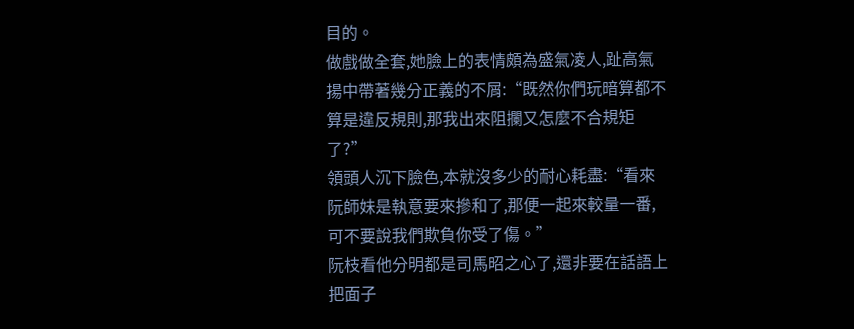目的。
做戲做全套,她臉上的表情頗為盛氣凌人,趾高氣揚中帶著幾分正義的不屑:“既然你們玩暗算都不算是違反規則,那我出來阻攔又怎麼不合規矩了?”
領頭人沉下臉色,本就沒多少的耐心耗盡:“看來阮師妹是執意要來摻和了,那便一起來較量一番,可不要說我們欺負你受了傷。”
阮枝看他分明都是司馬昭之心了,還非要在話語上把面子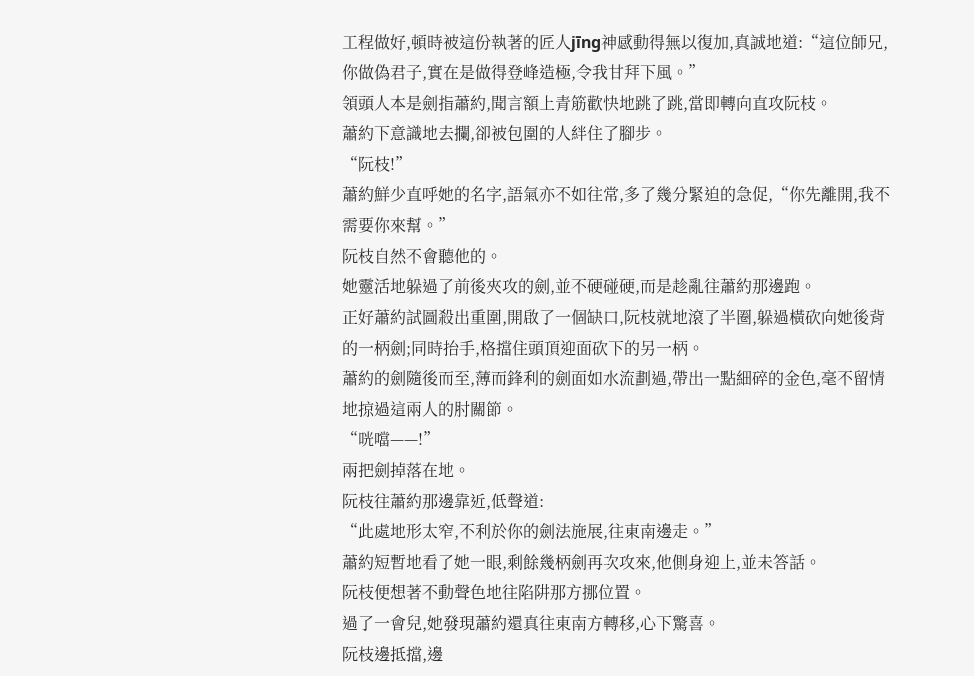工程做好,頓時被這份執著的匠人jīng神感動得無以復加,真誠地道:“這位師兄,你做偽君子,實在是做得登峰造極,令我甘拜下風。”
領頭人本是劍指蕭約,聞言額上青筋歡快地跳了跳,當即轉向直攻阮枝。
蕭約下意識地去攔,卻被包圍的人絆住了腳步。
“阮枝!”
蕭約鮮少直呼她的名字,語氣亦不如往常,多了幾分緊迫的急促,“你先離開,我不需要你來幫。”
阮枝自然不會聽他的。
她靈活地躲過了前後夾攻的劍,並不硬碰硬,而是趁亂往蕭約那邊跑。
正好蕭約試圖殺出重圍,開啟了一個缺口,阮枝就地滾了半圈,躲過橫砍向她後背的一柄劍;同時抬手,格擋住頭頂迎面砍下的另一柄。
蕭約的劍隨後而至,薄而鋒利的劍面如水流劃過,帶出一點細碎的金色,毫不留情地掠過這兩人的肘關節。
“咣噹——!”
兩把劍掉落在地。
阮枝往蕭約那邊靠近,低聲道:
“此處地形太窄,不利於你的劍法施展,往東南邊走。”
蕭約短暫地看了她一眼,剩餘幾柄劍再次攻來,他側身迎上,並未答話。
阮枝便想著不動聲色地往陷阱那方挪位置。
過了一會兒,她發現蕭約還真往東南方轉移,心下驚喜。
阮枝邊抵擋,邊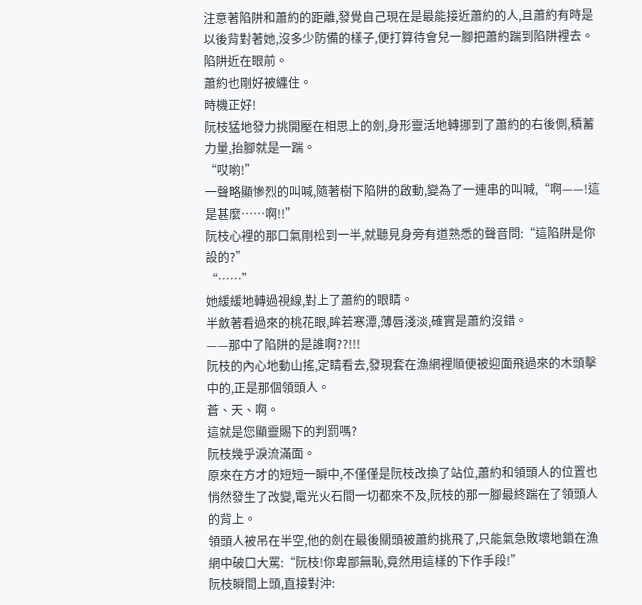注意著陷阱和蕭約的距離,發覺自己現在是最能接近蕭約的人,且蕭約有時是以後背對著她,沒多少防備的樣子,便打算待會兒一腳把蕭約踹到陷阱裡去。
陷阱近在眼前。
蕭約也剛好被纏住。
時機正好!
阮枝猛地發力挑開壓在相思上的劍,身形靈活地轉挪到了蕭約的右後側,積蓄力量,抬腳就是一踹。
“哎喲!”
一聲略顯慘烈的叫喊,隨著樹下陷阱的啟動,變為了一連串的叫喊,“啊——!這是甚麼……啊!!”
阮枝心裡的那口氣剛松到一半,就聽見身旁有道熟悉的聲音問:“這陷阱是你設的?”
“……”
她緩緩地轉過視線,對上了蕭約的眼睛。
半斂著看過來的桃花眼,眸若寒潭,薄唇淺淡,確實是蕭約沒錯。
——那中了陷阱的是誰啊??!!!
阮枝的內心地動山搖,定睛看去,發現套在漁網裡順便被迎面飛過來的木頭擊中的,正是那個領頭人。
蒼、天、啊。
這就是您顯靈賜下的判罰嗎?
阮枝幾乎淚流滿面。
原來在方才的短短一瞬中,不僅僅是阮枝改換了站位,蕭約和領頭人的位置也悄然發生了改變,電光火石間一切都來不及,阮枝的那一腳最終踹在了領頭人的背上。
領頭人被吊在半空,他的劍在最後關頭被蕭約挑飛了,只能氣急敗壞地鎖在漁網中破口大罵:“阮枝!你卑鄙無恥,竟然用這樣的下作手段!”
阮枝瞬間上頭,直接對沖: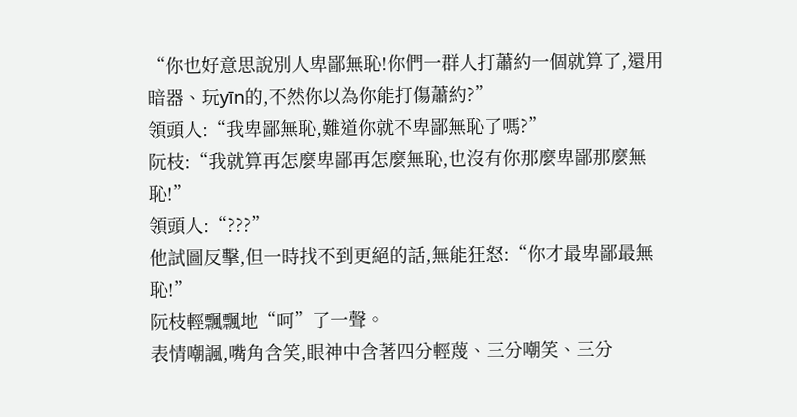“你也好意思說別人卑鄙無恥!你們一群人打蕭約一個就算了,還用暗器、玩yīn的,不然你以為你能打傷蕭約?”
領頭人:“我卑鄙無恥,難道你就不卑鄙無恥了嗎?”
阮枝:“我就算再怎麼卑鄙再怎麼無恥,也沒有你那麼卑鄙那麼無恥!”
領頭人:“???”
他試圖反擊,但一時找不到更絕的話,無能狂怒:“你才最卑鄙最無恥!”
阮枝輕飄飄地“呵”了一聲。
表情嘲諷,嘴角含笑,眼神中含著四分輕蔑、三分嘲笑、三分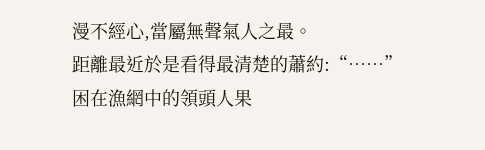漫不經心,當屬無聲氣人之最。
距離最近於是看得最清楚的蕭約:“……”
困在漁網中的領頭人果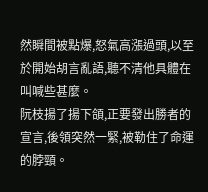然瞬間被點爆,怒氣高漲過頭,以至於開始胡言亂語,聽不清他具體在叫喊些甚麼。
阮枝揚了揚下頜,正要發出勝者的宣言,後領突然一緊,被勒住了命運的脖頸。